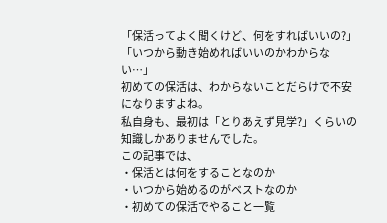「保活ってよく聞くけど、何をすればいいの?」
「いつから動き始めればいいのかわからない…」
初めての保活は、わからないことだらけで不安になりますよね。
私自身も、最初は「とりあえず見学?」くらいの知識しかありませんでした。
この記事では、
・保活とは何をすることなのか
・いつから始めるのがベストなのか
・初めての保活でやること一覧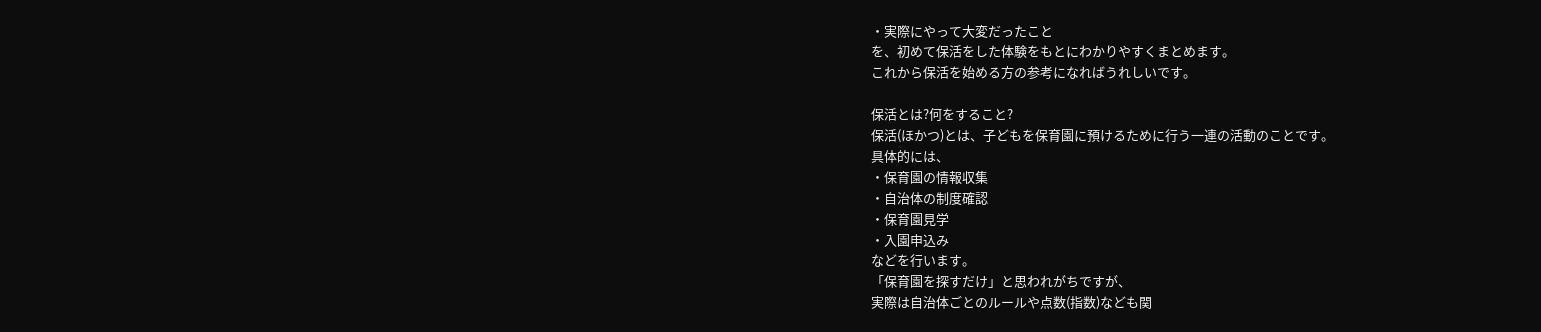・実際にやって大変だったこと
を、初めて保活をした体験をもとにわかりやすくまとめます。
これから保活を始める方の参考になればうれしいです。

保活とは?何をすること?
保活(ほかつ)とは、子どもを保育園に預けるために行う一連の活動のことです。
具体的には、
・保育園の情報収集
・自治体の制度確認
・保育園見学
・入園申込み
などを行います。
「保育園を探すだけ」と思われがちですが、
実際は自治体ごとのルールや点数(指数)なども関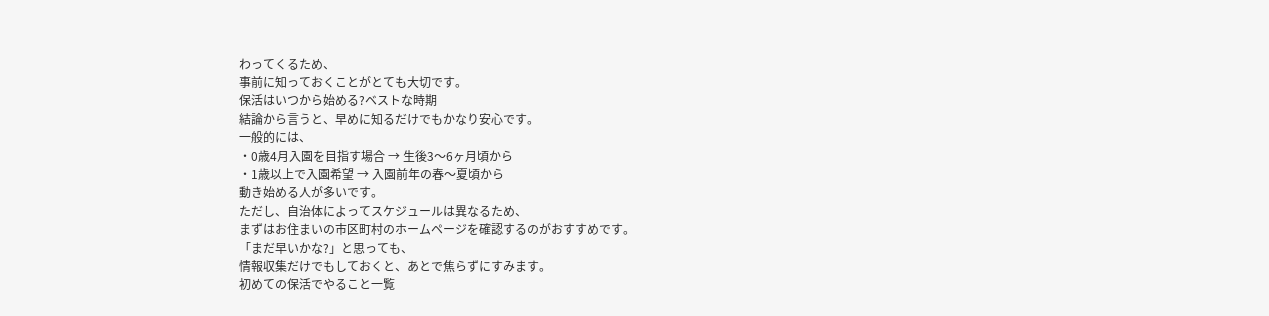わってくるため、
事前に知っておくことがとても大切です。
保活はいつから始める?ベストな時期
結論から言うと、早めに知るだけでもかなり安心です。
一般的には、
・0歳4月入園を目指す場合 → 生後3〜6ヶ月頃から
・1歳以上で入園希望 → 入園前年の春〜夏頃から
動き始める人が多いです。
ただし、自治体によってスケジュールは異なるため、
まずはお住まいの市区町村のホームページを確認するのがおすすめです。
「まだ早いかな?」と思っても、
情報収集だけでもしておくと、あとで焦らずにすみます。
初めての保活でやること一覧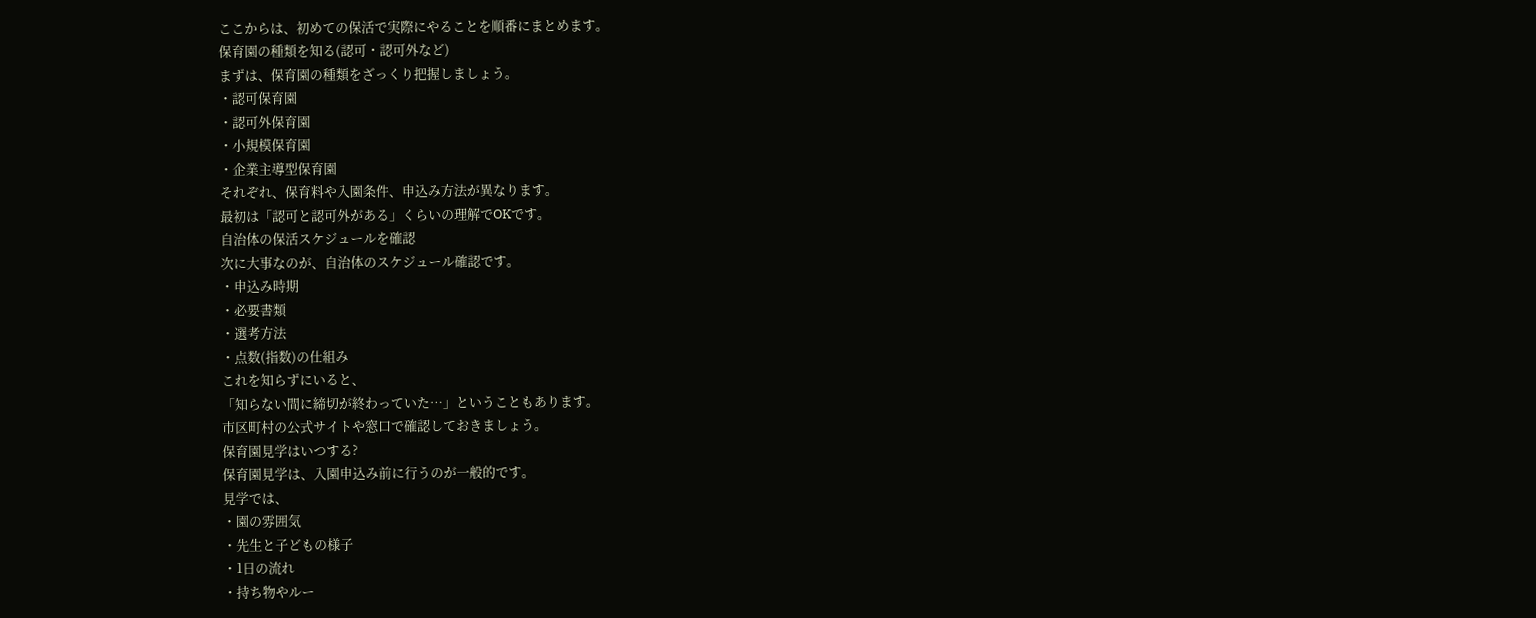ここからは、初めての保活で実際にやることを順番にまとめます。
保育園の種類を知る(認可・認可外など)
まずは、保育園の種類をざっくり把握しましょう。
・認可保育園
・認可外保育園
・小規模保育園
・企業主導型保育園
それぞれ、保育料や入園条件、申込み方法が異なります。
最初は「認可と認可外がある」くらいの理解でOKです。
自治体の保活スケジュールを確認
次に大事なのが、自治体のスケジュール確認です。
・申込み時期
・必要書類
・選考方法
・点数(指数)の仕組み
これを知らずにいると、
「知らない間に締切が終わっていた…」ということもあります。
市区町村の公式サイトや窓口で確認しておきましょう。
保育園見学はいつする?
保育園見学は、入園申込み前に行うのが一般的です。
見学では、
・園の雰囲気
・先生と子どもの様子
・1日の流れ
・持ち物やルー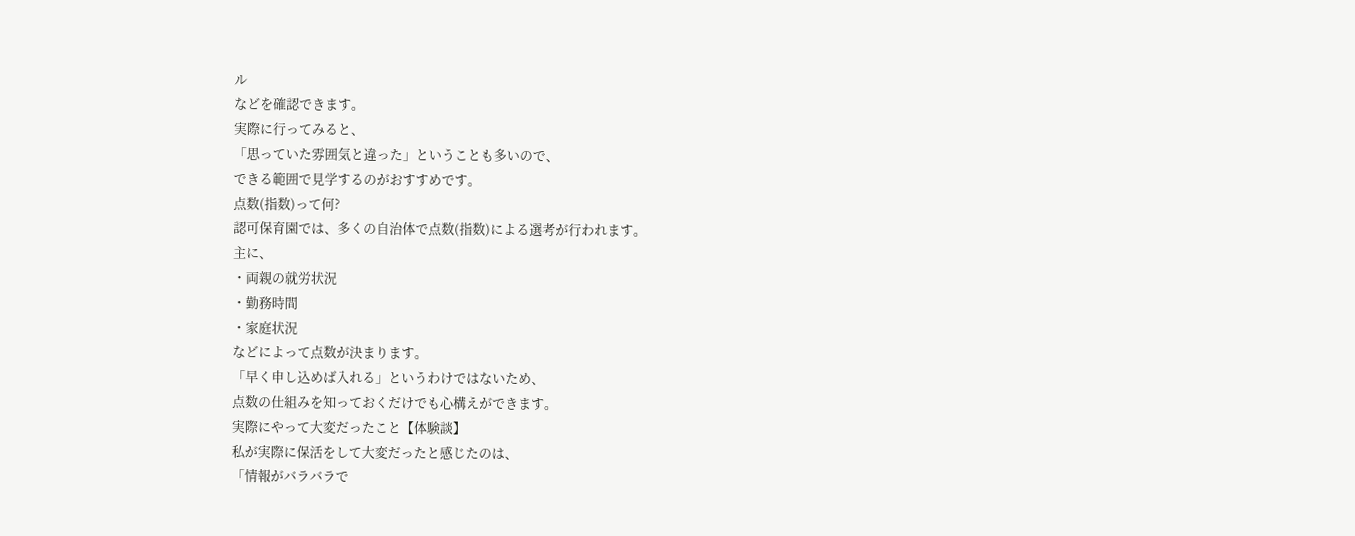ル
などを確認できます。
実際に行ってみると、
「思っていた雰囲気と違った」ということも多いので、
できる範囲で見学するのがおすすめです。
点数(指数)って何?
認可保育園では、多くの自治体で点数(指数)による選考が行われます。
主に、
・両親の就労状況
・勤務時間
・家庭状況
などによって点数が決まります。
「早く申し込めば入れる」というわけではないため、
点数の仕組みを知っておくだけでも心構えができます。
実際にやって大変だったこと【体験談】
私が実際に保活をして大変だったと感じたのは、
「情報がバラバラで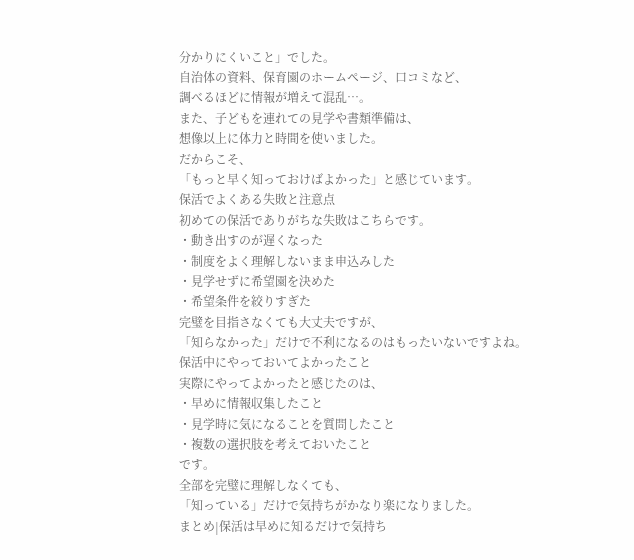分かりにくいこと」でした。
自治体の資料、保育園のホームページ、口コミなど、
調べるほどに情報が増えて混乱…。
また、子どもを連れての見学や書類準備は、
想像以上に体力と時間を使いました。
だからこそ、
「もっと早く知っておけばよかった」と感じています。
保活でよくある失敗と注意点
初めての保活でありがちな失敗はこちらです。
・動き出すのが遅くなった
・制度をよく理解しないまま申込みした
・見学せずに希望園を決めた
・希望条件を絞りすぎた
完璧を目指さなくても大丈夫ですが、
「知らなかった」だけで不利になるのはもったいないですよね。
保活中にやっておいてよかったこと
実際にやってよかったと感じたのは、
・早めに情報収集したこと
・見学時に気になることを質問したこと
・複数の選択肢を考えておいたこと
です。
全部を完璧に理解しなくても、
「知っている」だけで気持ちがかなり楽になりました。
まとめ|保活は早めに知るだけで気持ち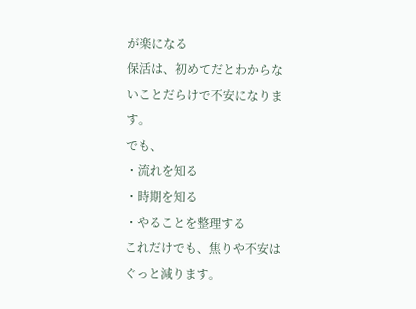が楽になる
保活は、初めてだとわからないことだらけで不安になります。
でも、
・流れを知る
・時期を知る
・やることを整理する
これだけでも、焦りや不安はぐっと減ります。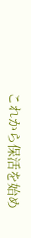これから保活を始め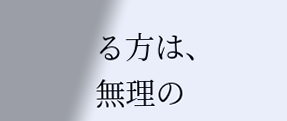る方は、
無理の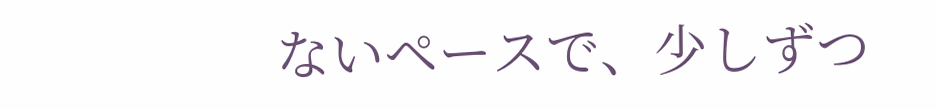ないペースで、少しずつ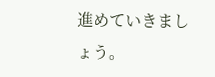進めていきましょう。